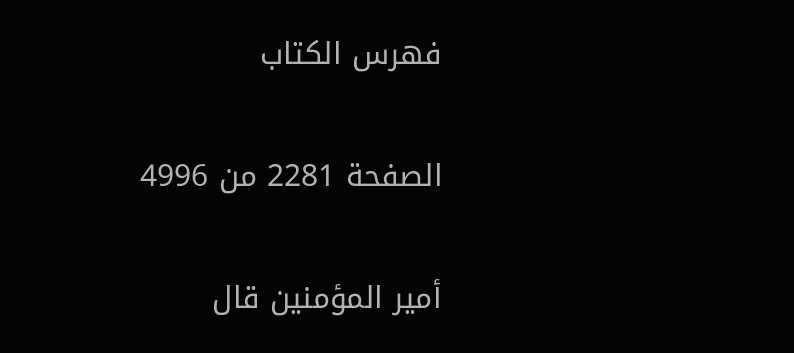فهرس الكتاب

الصفحة 2281 من 4996

أمير المؤمنين قال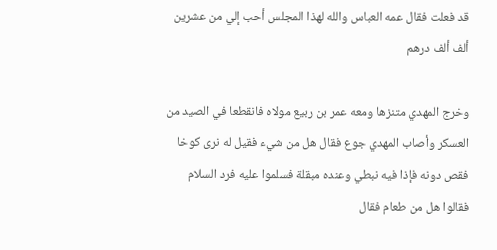قد فعلت فقال عمه العباس والله لهذا المجلس أحب إلي من عشرين ألف ألف درهم

وخرج المهدي متنزها ومعه عمر بن ربيع مولاه فانقطعا في الصيد من العسكر وأصاب المهدي جوع فقال هل من شيء فقيل له نرى كوخا فقص دونه فإذا فيه نبطي وعنده مبقلة فسلموا عليه فرد السلام فقالوا هل من طعام فقال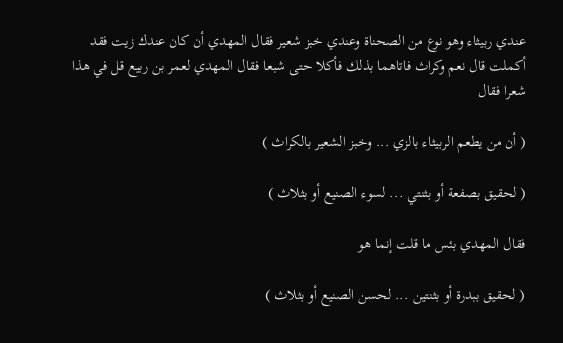عندي ربيثاء وهو نوع من الصحناة وعندي خبز شعير فقال المهدي أن كان عندك زيت فقد أكملت قال نعم وكراث فاتاهما بذلك فأكلا حتى شبعا فقال المهدي لعمر بن ربيع قل في هذا شعرا فقال

( أن من يطعم الربيثاء بالزي ... وخبز الشعير بالكراث )

( لحقيق بصفعة أو بثنتي ... لسوء الصنيع أو بثلاث )

فقال المهدي بئس ما قلت إنما هو

( لحقيق ببدرة أو بثنتين ... لحسن الصنيع أو بثلاث )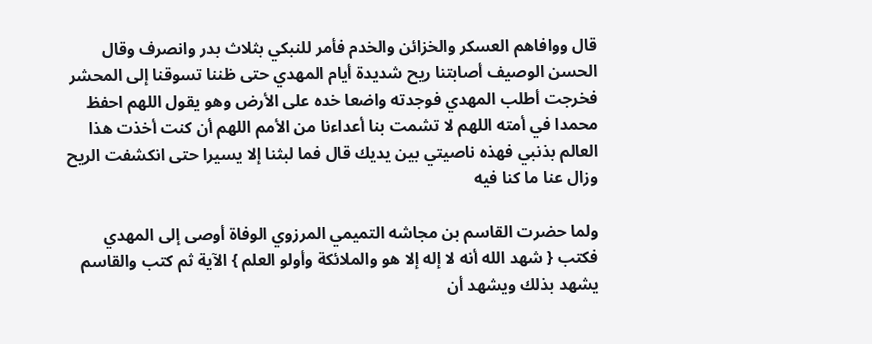قال ووافاهم العسكر والخزائن والخدم فأمر للنبكي بثلاث بدر وانصرف وقال الحسن الوصيف أصابتنا ريح شديدة أيام المهدي حتى ظننا تسوقنا إلى المحشر فخرجت أطلب المهدي فوجدته واضعا خده على الأرض وهو يقول اللهم احفظ محمدا في أمته اللهم لا تشمت بنا أعداءنا من الأمم اللهم أن كنت أخذت هذا العالم بذنبي فهذه ناصيتي بين يديك قال فما لبثنا إلا يسيرا حتى انكشفت الريح وزال عنا ما كنا فيه

ولما حضرت القاسم بن مجاشه التميمي المرزوي الوفاة أوصى إلى المهدي فكتب { شهد الله أنه لا إله إلا هو والملائكة وأولو العلم } الآية ثم كتب والقاسم يشهد بذلك ويشهد أن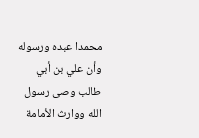محمدا عبده ورسوله وأن علي بن أبي طالب وصى رسول الله ووارث الأمامة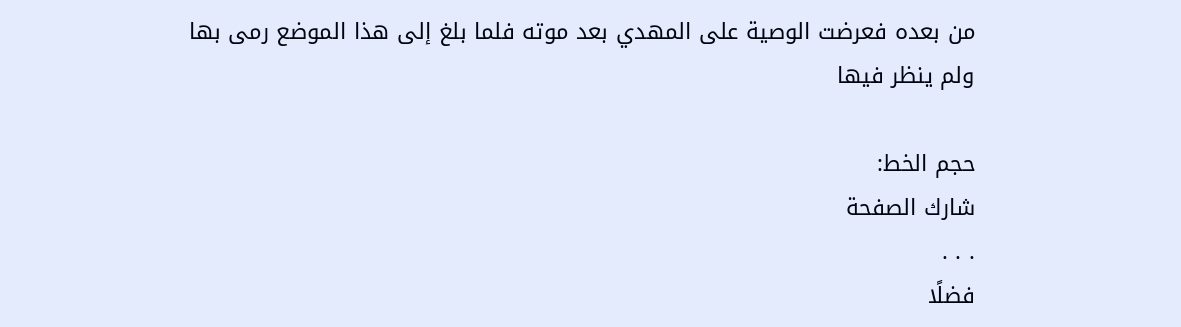من بعده فعرضت الوصية على المهدي بعد موته فلما بلغ إلى هذا الموضع رمى بها ولم ينظر فيها

حجم الخط:
شارك الصفحة
. . .
فضلًا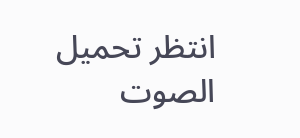انتظر تحميل الصوت